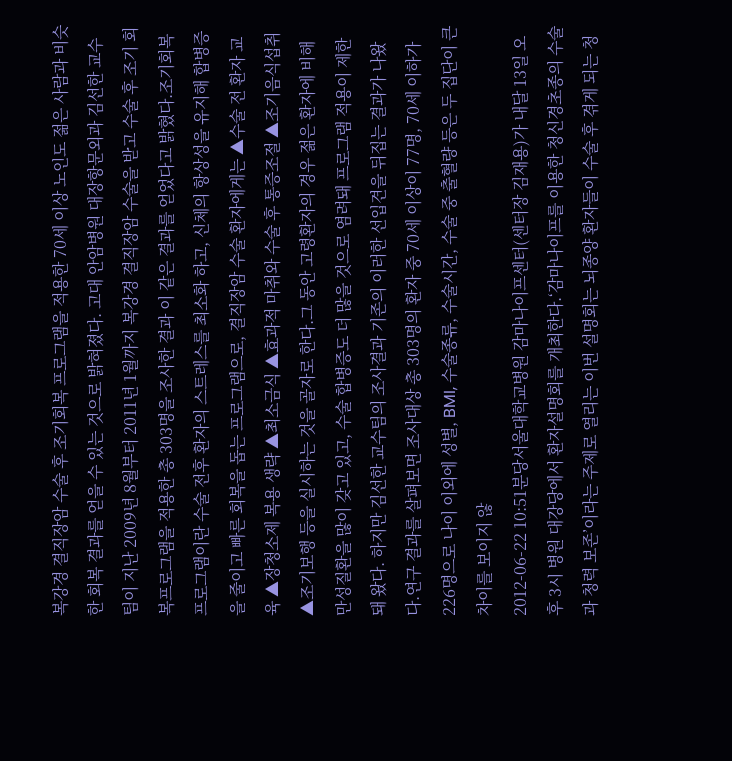복강경 결직장암 수술 후 조기회복 프로그램을 적용한 70세 이상 노인도 젊은 사람과 비슷한 회복 결과를 얻을 수 있는 것으로 밝혀졌다. 고대 안암병원 대장항문외과 김선한 교수팀이 지난 2009년 8월부터 2011년 1월까지 복강경 결직장암 수술을 받고 수술 후 조기 회복프로그램을 적용한 총 303명을 조사한 결과 이 같은 결과를 얻었다고 밝혔다.조기회복프로그램이란 수술 전후 환자의 스트레스를 최소화 하고, 신체의 항상성을 유지해 합병증을 줄이고 빠른 회복을 돕는 프로그램으로, 결직장암 수술 환자에게는 ▲수술 전 환자 교육 ▲장청소제 복용 생략 ▲최소금식 ▲효과적 마취와 수술 후 통증조절 ▲조기음식섭취 ▲조기보행 등을 실시하는 것을 골자로 한다.그 동안 고령환자의 경우 젊은 환자에 비해 만성질환을 많이 갖고 있고, 수술 합병증도 더 많을 것으로 염려돼 프로그램 적용이 제한돼 왔다. 하지만 김선한 교수팀의 조사결과 기존의 이러한 선입견을 뒤집는 결과가 나왔다.연구 결과를 살펴보면 조사대상 총 303명의 환자 중 70세 이상이 77명, 70세 이하가 226명으로 나이 이외에 성별, BMI, 수술종류, 수술시간, 수술 중 출혈량 등은 두 집단이 큰 차이를 보이지 않
2012-06-22 10:51분당서울대학교병원 감마나이프센터(센터장 김재용)가 내달 13일 오후 3시 병원 대강당에서 환자설명회를 개최한다.‘감마나이프를 이용한 청신경초종의 수술과 청력 보존’이라는 주제로 열리는 이번 설명회는 뇌종양 환자들이 수술 후 겪게 되는 청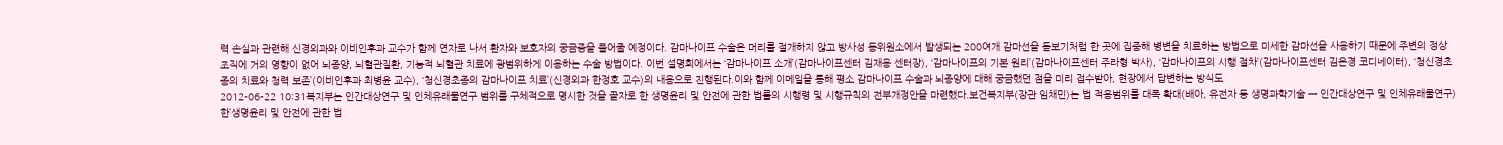력 손실과 관련해 신경외과와 이비인후과 교수가 함께 연자로 나서 환자와 보호자의 궁금증을 풀어줄 예정이다. 감마나이프 수술은 머리를 절개하지 않고 방사성 동위원소에서 발생되는 200여개 감마선을 돋보기처럼 한 곳에 집중해 병변을 치료하는 방법으로 미세한 감마선을 사용하기 때문에 주변의 정상 조직에 거의 영향이 없어 뇌종양, 뇌혈관질환, 기능적 뇌혈관 치료에 광범위하게 이용하는 수술 방법이다. 이번 설명회에서는 ‘감마나이프 소개’(감마나이프센터 김재용 센터장), ‘감마나이프의 기본 원리’(감마나이프센터 주라형 박사), ‘감마나이프의 시행 절차’(감마나이프센터 김은경 코디네이터), ‘청신경초종의 치료와 청력 보존’(이비인후과 최병윤 교수), ‘청신경초종의 감마나이프 치료’(신경외과 한정호 교수)의 내용으로 진행된다.이와 함께 이메일을 통해 평소 감마나이프 수술과 뇌종양에 대해 궁금했던 점을 미리 접수받아, 현장에서 답변하는 방식도
2012-06-22 10:31복지부는 인간대상연구 및 인체유래물연구 범위를 구체적으로 명시한 것을 골자로 한 생명윤리 및 안전에 관한 법률의 시행령 및 시행규칙의 전부개정안을 마련했다.보건복지부(장관 임채민)는 법 적용범위를 대폭 확대(배아, 유전자 등 생명과학기술 → 인간대상연구 및 인체유래물연구)한’생명윤리 및 안전에 관한 법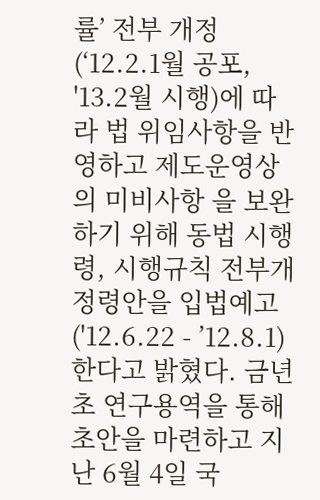률’ 전부 개정(‘12.2.1월 공포, '13.2월 시행)에 따라 법 위임사항을 반영하고 제도운영상의 미비사항 을 보완하기 위해 동법 시행령, 시행규칙 전부개정령안을 입법예고('12.6.22 - ’12.8.1)한다고 밝혔다. 금년초 연구용역을 통해 초안을 마련하고 지난 6월 4일 국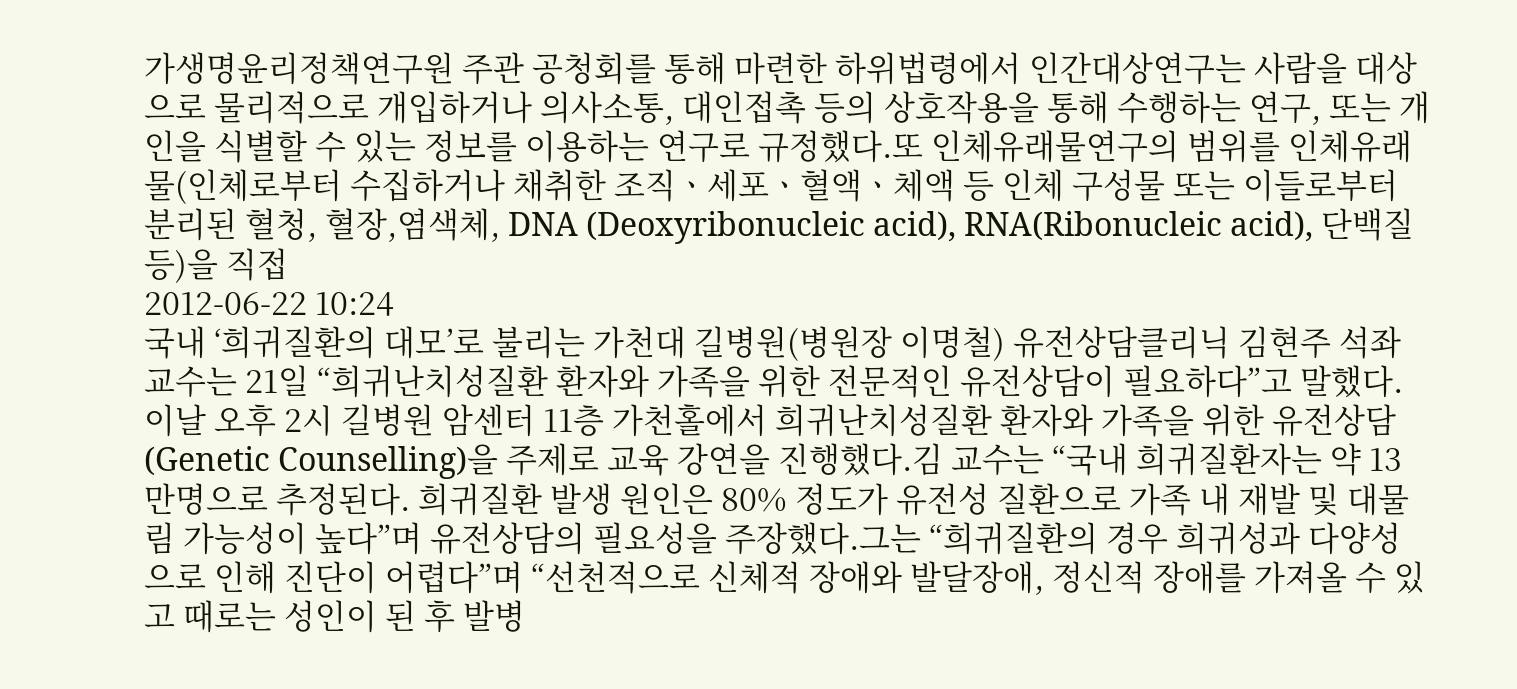가생명윤리정책연구원 주관 공청회를 통해 마련한 하위법령에서 인간대상연구는 사람을 대상으로 물리적으로 개입하거나 의사소통, 대인접촉 등의 상호작용을 통해 수행하는 연구, 또는 개인을 식별할 수 있는 정보를 이용하는 연구로 규정했다.또 인체유래물연구의 범위를 인체유래물(인체로부터 수집하거나 채취한 조직ㆍ세포ㆍ혈액ㆍ체액 등 인체 구성물 또는 이들로부터 분리된 혈청, 혈장,염색체, DNA (Deoxyribonucleic acid), RNA(Ribonucleic acid), 단백질 등)을 직접
2012-06-22 10:24
국내 ‘희귀질환의 대모’로 불리는 가천대 길병원(병원장 이명철) 유전상담클리닉 김현주 석좌교수는 21일 “희귀난치성질환 환자와 가족을 위한 전문적인 유전상담이 필요하다”고 말했다.이날 오후 2시 길병원 암센터 11층 가천홀에서 희귀난치성질환 환자와 가족을 위한 유전상담(Genetic Counselling)을 주제로 교육 강연을 진행했다.김 교수는 “국내 희귀질환자는 약 13만명으로 추정된다. 희귀질환 발생 원인은 80% 정도가 유전성 질환으로 가족 내 재발 및 대물림 가능성이 높다”며 유전상담의 필요성을 주장했다.그는 “희귀질환의 경우 희귀성과 다양성으로 인해 진단이 어렵다”며 “선천적으로 신체적 장애와 발달장애, 정신적 장애를 가져올 수 있고 때로는 성인이 된 후 발병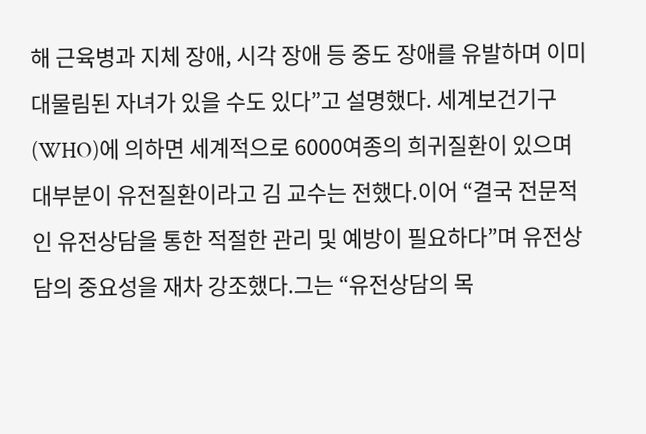해 근육병과 지체 장애, 시각 장애 등 중도 장애를 유발하며 이미 대물림된 자녀가 있을 수도 있다”고 설명했다. 세계보건기구(WHO)에 의하면 세계적으로 6000여종의 희귀질환이 있으며 대부분이 유전질환이라고 김 교수는 전했다.이어 “결국 전문적인 유전상담을 통한 적절한 관리 및 예방이 필요하다”며 유전상담의 중요성을 재차 강조했다.그는 “유전상담의 목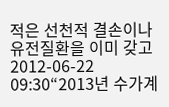적은 선천적 결손이나 유전질환을 이미 갖고
2012-06-22 09:30“2013년 수가계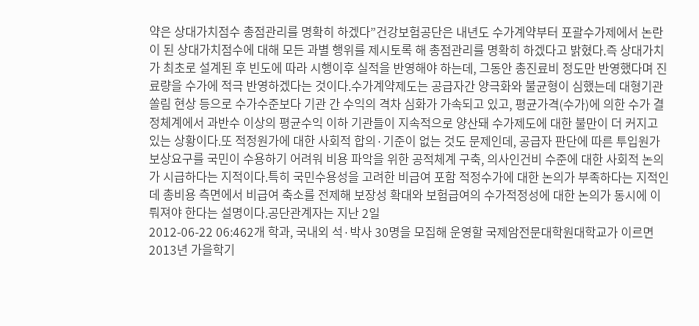약은 상대가치점수 총점관리를 명확히 하겠다”건강보험공단은 내년도 수가계약부터 포괄수가제에서 논란이 된 상대가치점수에 대해 모든 과별 행위를 제시토록 해 총점관리를 명확히 하겠다고 밝혔다.즉 상대가치가 최초로 설계된 후 빈도에 따라 시행이후 실적을 반영해야 하는데, 그동안 총진료비 정도만 반영했다며 진료량을 수가에 적극 반영하겠다는 것이다.수가계약제도는 공급자간 양극화와 불균형이 심했는데 대형기관 쏠림 현상 등으로 수가수준보다 기관 간 수익의 격차 심화가 가속되고 있고, 평균가격(수가)에 의한 수가 결정체계에서 과반수 이상의 평균수익 이하 기관들이 지속적으로 양산돼 수가제도에 대한 불만이 더 커지고 있는 상황이다.또 적정원가에 대한 사회적 합의·기준이 없는 것도 문제인데, 공급자 판단에 따른 투입원가 보상요구를 국민이 수용하기 어려워 비용 파악을 위한 공적체계 구축, 의사인건비 수준에 대한 사회적 논의가 시급하다는 지적이다.특히 국민수용성을 고려한 비급여 포함 적정수가에 대한 논의가 부족하다는 지적인데 총비용 측면에서 비급여 축소를 전제해 보장성 확대와 보험급여의 수가적정성에 대한 논의가 동시에 이뤄져야 한다는 설명이다.공단관계자는 지난 2일
2012-06-22 06:462개 학과, 국내외 석·박사 30명을 모집해 운영할 국제암전문대학원대학교가 이르면 2013년 가을학기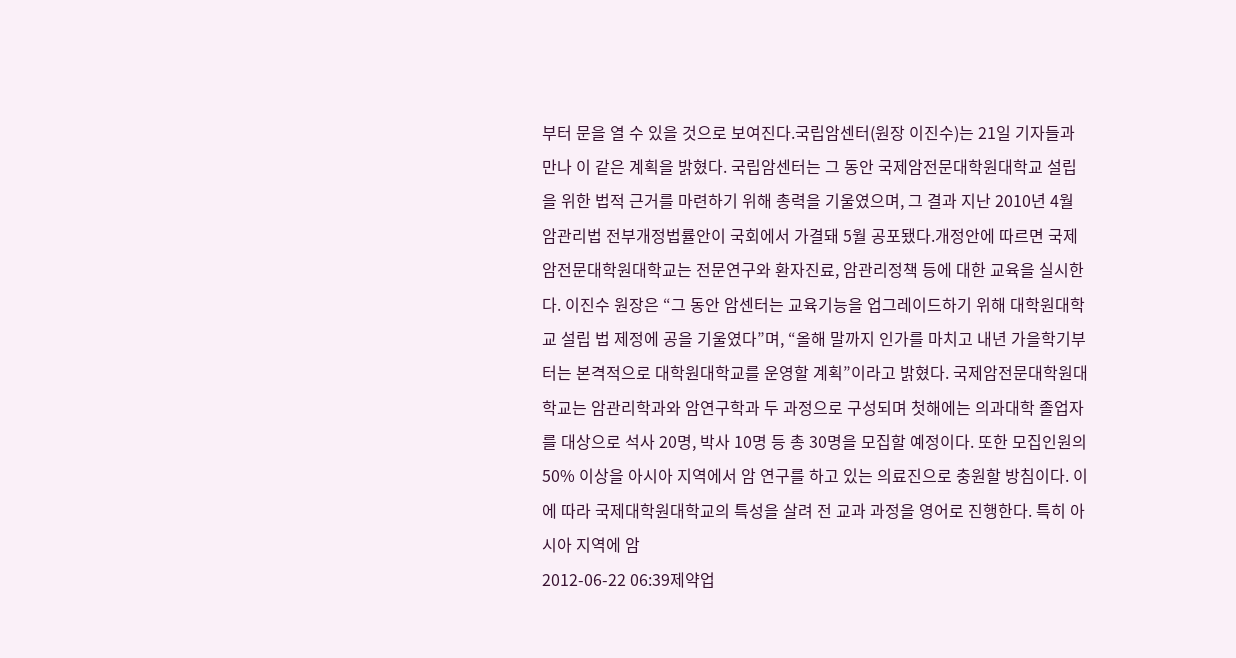부터 문을 열 수 있을 것으로 보여진다.국립암센터(원장 이진수)는 21일 기자들과 만나 이 같은 계획을 밝혔다. 국립암센터는 그 동안 국제암전문대학원대학교 설립을 위한 법적 근거를 마련하기 위해 총력을 기울였으며, 그 결과 지난 2010년 4월 암관리법 전부개정법률안이 국회에서 가결돼 5월 공포됐다.개정안에 따르면 국제암전문대학원대학교는 전문연구와 환자진료, 암관리정책 등에 대한 교육을 실시한다. 이진수 원장은 “그 동안 암센터는 교육기능을 업그레이드하기 위해 대학원대학교 설립 법 제정에 공을 기울였다”며, “올해 말까지 인가를 마치고 내년 가을학기부터는 본격적으로 대학원대학교를 운영할 계획”이라고 밝혔다. 국제암전문대학원대학교는 암관리학과와 암연구학과 두 과정으로 구성되며 첫해에는 의과대학 졸업자를 대상으로 석사 20명, 박사 10명 등 총 30명을 모집할 예정이다. 또한 모집인원의 50% 이상을 아시아 지역에서 암 연구를 하고 있는 의료진으로 충원할 방침이다. 이에 따라 국제대학원대학교의 특성을 살려 전 교과 과정을 영어로 진행한다. 특히 아시아 지역에 암
2012-06-22 06:39제약업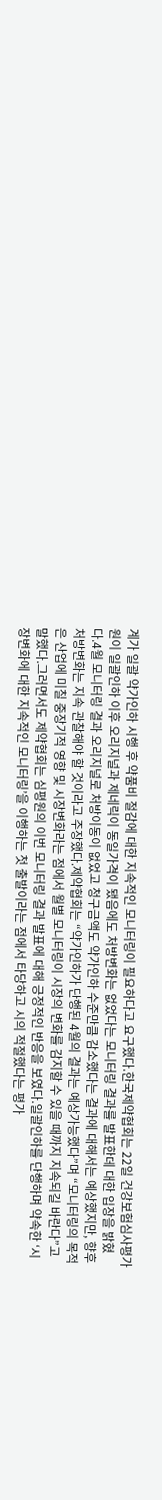계가 일괄 약가인하 시행 후 약품비 절감에 대한 지속적인 모니터링이 필요하다고 요구했다.한국제약협회는 22일 건강보험심사평가원이 일괄인하 이후 오리지널과 제네릭이 동일가격이 됐음에도 처방변화는 없었다는 모니터링 결과를 발표한데 대한 입장을 밝혔다.4월 모니터링 결과 오리지널로 처방이동이 없었고 청구금액도 약가인하 수준만큼 감소했다는 결과에 대해서는 예상했지만, 향후 처방변화는 지속 관찰해야 할 것이라고 주장했다.제약협회는 “약가인하가 단행된 4월의 결과는 예상가능했다”며 “모니터링의 목적은 산업에 미칠 중장기적 영향 및 시장변화라는 점에서 월별 모니터링이 시장의 변화를 감지할 수 있을 때까지 지속되길 바란다”고 말했다.그러면서도 제약협회는 심평원의 이번 모니터링 결과 발표에 대해 긍정적인 반응을 보였다.일괄인하를 단행하며 약속한 ‘시장변화에 대한 지속적인 모니터링’을 이행하는 첫 출발이라는 점에서 타당하고 시의 적절했다는 평가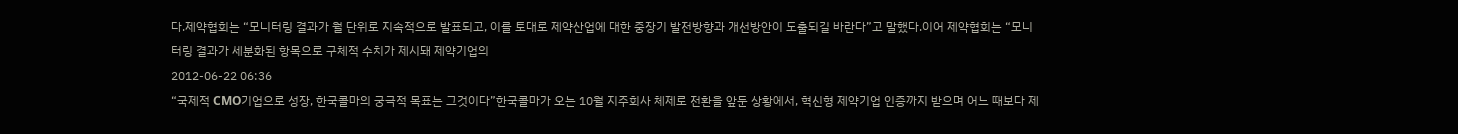다.제약협회는 “모니터링 결과가 월 단위로 지속적으로 발표되고, 이를 토대로 제약산업에 대한 중장기 발전방향과 개선방안이 도출되길 바란다”고 말했다.이어 제약협회는 “모니터링 결과가 세분화된 항목으로 구체적 수치가 제시돼 제약기업의
2012-06-22 06:36
“국제적 CMO기업으로 성장, 한국콜마의 궁극적 목표는 그것이다”한국콜마가 오는 10월 지주회사 체제로 전환을 앞둔 상황에서, 혁신형 제약기업 인증까지 받으며 어느 때보다 제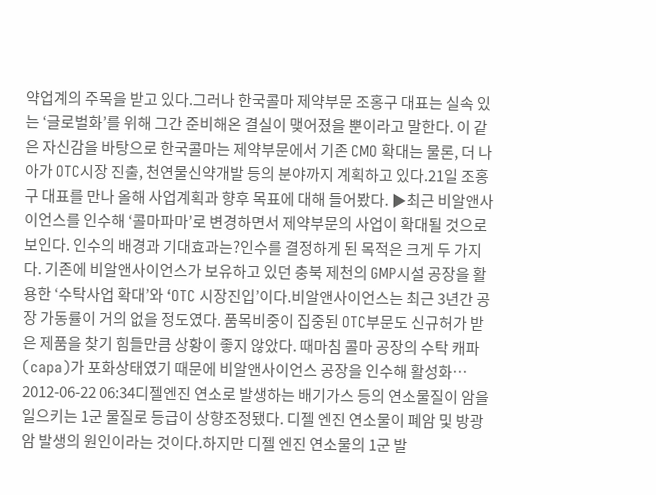약업계의 주목을 받고 있다.그러나 한국콜마 제약부문 조홍구 대표는 실속 있는 ‘글로벌화’를 위해 그간 준비해온 결실이 맺어졌을 뿐이라고 말한다. 이 같은 자신감을 바탕으로 한국콜마는 제약부문에서 기존 CMO 확대는 물론, 더 나아가 OTC시장 진출, 천연물신약개발 등의 분야까지 계획하고 있다.21일 조홍구 대표를 만나 올해 사업계획과 향후 목표에 대해 들어봤다. ▶최근 비알앤사이언스를 인수해 ‘콜마파마’로 변경하면서 제약부문의 사업이 확대될 것으로 보인다. 인수의 배경과 기대효과는?인수를 결정하게 된 목적은 크게 두 가지다. 기존에 비알앤사이언스가 보유하고 있던 충북 제천의 GMP시설 공장을 활용한 ‘수탁사업 확대’와 ‘OTC 시장진입’이다.비알앤사이언스는 최근 3년간 공장 가동률이 거의 없을 정도였다. 품목비중이 집중된 OTC부문도 신규허가 받은 제품을 찾기 힘들만큼 상황이 좋지 않았다. 때마침 콜마 공장의 수탁 캐파(capa)가 포화상태였기 때문에 비알앤사이언스 공장을 인수해 활성화…
2012-06-22 06:34디젤엔진 연소로 발생하는 배기가스 등의 연소물질이 암을 일으키는 1군 물질로 등급이 상향조정됐다. 디젤 엔진 연소물이 폐암 및 방광암 발생의 원인이라는 것이다.하지만 디젤 엔진 연소물의 1군 발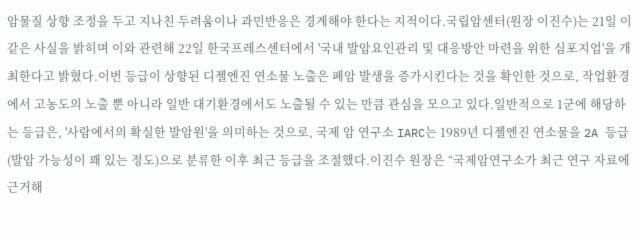암물질 상향 조정을 두고 지나친 두려움이나 과민반응은 경계해야 한다는 지적이다.국립암센터(원장 이진수)는 21일 이 같은 사실을 밝히며 이와 관련해 22일 한국프레스센터에서 '국내 발암요인관리 및 대응방안 마련을 위한 심포지엄'을 개최한다고 밝혔다.이번 등급이 상향된 디젤엔진 연소물 노출은 폐암 발생을 증가시킨다는 것을 확인한 것으로, 작업환경에서 고농도의 노출 뿐 아니라 일반 대기환경에서도 노출될 수 있는 만큼 관심을 모으고 있다.일반적으로 1군에 해당하는 등급은, '사람에서의 확실한 발암원'을 의미하는 것으로, 국제 암 연구소 IARC는 1989년 디젤엔진 연소물을 2A 등급(발암 가능성이 꽤 있는 정도)으로 분류한 이후 최근 등급을 조절했다.이진수 원장은 “국제암연구소가 최근 연구 자료에 근거해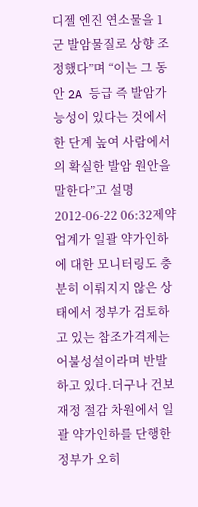디젤 엔진 연소물을 1군 발암물질로 상향 조정했다”며 “이는 그 동안 2A 등급 즉 발암가능성이 있다는 것에서 한 단계 높여 사람에서의 확실한 발암 원안을 말한다”고 설명
2012-06-22 06:32제약업계가 일괄 약가인하에 대한 모니터링도 충분히 이뤄지지 않은 상태에서 정부가 검토하고 있는 참조가격제는 어불성설이라며 반발하고 있다.더구나 건보재정 절감 차원에서 일괄 약가인하를 단행한 정부가 오히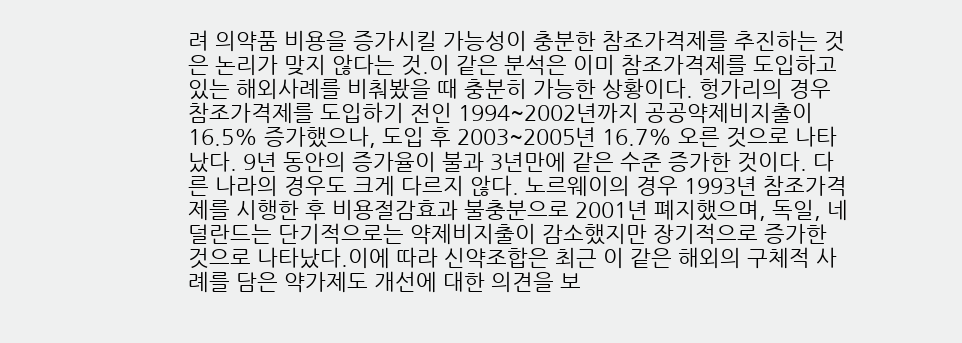려 의약품 비용을 증가시킬 가능성이 충분한 참조가격제를 추진하는 것은 논리가 맞지 않다는 것.이 같은 분석은 이미 참조가격제를 도입하고 있는 해외사례를 비춰봤을 때 충분히 가능한 상황이다. 헝가리의 경우 참조가격제를 도입하기 전인 1994~2002년까지 공공약제비지출이 16.5% 증가했으나, 도입 후 2003~2005년 16.7% 오른 것으로 나타났다. 9년 동안의 증가율이 불과 3년만에 같은 수준 증가한 것이다. 다른 나라의 경우도 크게 다르지 않다. 노르웨이의 경우 1993년 참조가격제를 시행한 후 비용절감효과 불충분으로 2001년 폐지했으며, 독일, 네덜란드는 단기적으로는 약제비지출이 감소했지만 장기적으로 증가한 것으로 나타났다.이에 따라 신약조합은 최근 이 같은 해외의 구체적 사례를 담은 약가제도 개선에 대한 의견을 보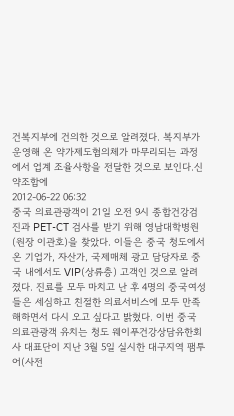건복지부에 건의한 것으로 알려졌다. 복지부가 운영해 온 약가제도협의체가 마무리되는 과정에서 업계 조율사항을 전달한 것으로 보인다.신약조합에
2012-06-22 06:32
중국 의료관광객이 21일 오전 9시 종합건강검진과 PET-CT 검사를 받기 위해 영남대학병원(원장 이관호)을 찾았다. 이들은 중국 청도에서 온 기업가, 자산가, 국제매체 광고 담당자로 중국 내에서도 VIP(상류층) 고객인 것으로 알려졌다. 진료를 모두 마치고 난 후 4명의 중국여성들은 세심하고 친절한 의료서비스에 모두 만족해하면서 다시 오고 싶다고 밝혔다. 이번 중국 의료관광객 유치는 청도 웨이푸건강상담유한회사 대표단이 지난 3월 5일 실시한 대구지역 팸투어(사전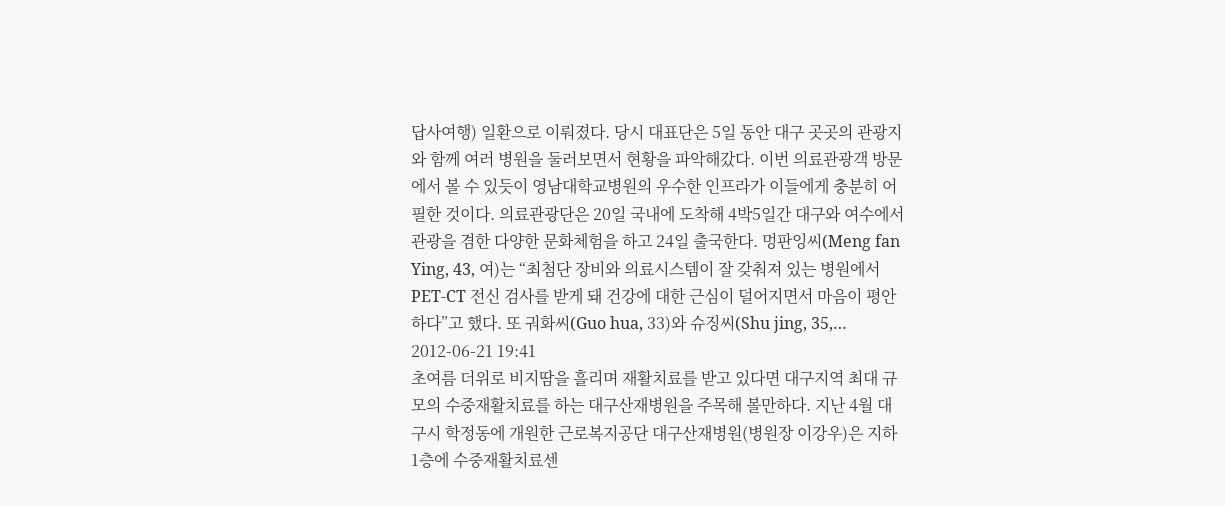답사여행) 일환으로 이뤄졌다. 당시 대표단은 5일 동안 대구 곳곳의 관광지와 함께 여러 병원을 둘러보면서 현황을 파악해갔다. 이번 의료관광객 방문에서 볼 수 있듯이 영남대학교병원의 우수한 인프라가 이들에게 충분히 어필한 것이다. 의료관광단은 20일 국내에 도착해 4박5일간 대구와 여수에서 관광을 겸한 다양한 문화체험을 하고 24일 출국한다. 멍판잉씨(Meng fan Ying, 43, 여)는 “최첨단 장비와 의료시스템이 잘 갖춰져 있는 병원에서 PET-CT 전신 검사를 받게 돼 건강에 대한 근심이 덜어지면서 마음이 평안하다”고 했다. 또 궈화씨(Guo hua, 33)와 슈징씨(Shu jing, 35,…
2012-06-21 19:41
초여름 더위로 비지땀을 흘리며 재활치료를 받고 있다면 대구지역 최대 규모의 수중재활치료를 하는 대구산재병원을 주목해 볼만하다. 지난 4월 대구시 학정동에 개원한 근로복지공단 대구산재병원(병원장 이강우)은 지하 1층에 수중재활치료센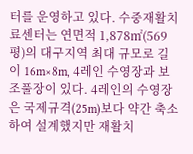터를 운영하고 있다. 수중재활치료센터는 연면적 1,878㎡(569 평)의 대구지역 최대 규모로 길이 16m×8m, 4레인 수영장과 보조풀장이 있다. 4레인의 수영장은 국제규격(25m)보다 약간 축소하여 설계했지만 재활치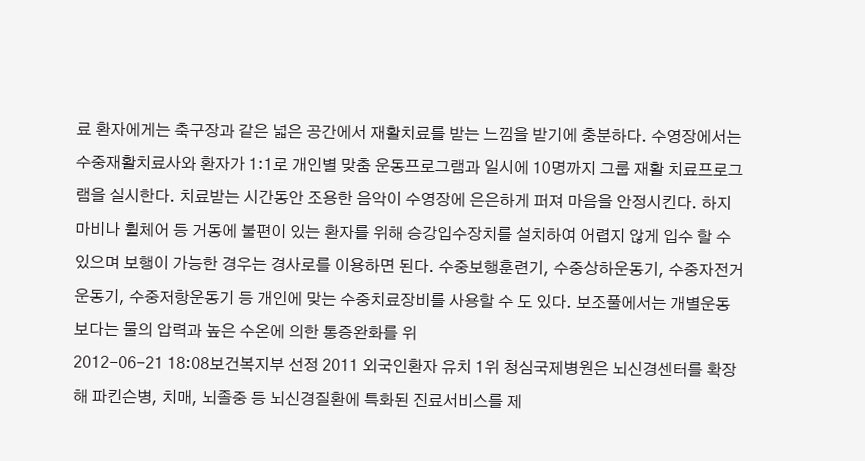료 환자에게는 축구장과 같은 넓은 공간에서 재활치료를 받는 느낌을 받기에 충분하다. 수영장에서는 수중재활치료사와 환자가 1:1로 개인별 맞춤 운동프로그램과 일시에 10명까지 그룹 재활 치료프로그램을 실시한다. 치료받는 시간동안 조용한 음악이 수영장에 은은하게 퍼져 마음을 안정시킨다. 하지마비나 휠체어 등 거동에 불편이 있는 환자를 위해 승강입수장치를 설치하여 어렵지 않게 입수 할 수 있으며 보행이 가능한 경우는 경사로를 이용하면 된다. 수중보행훈련기, 수중상하운동기, 수중자전거운동기, 수중저항운동기 등 개인에 맞는 수중치료장비를 사용할 수 도 있다. 보조풀에서는 개별운동보다는 물의 압력과 높은 수온에 의한 통증완화를 위
2012-06-21 18:08보건복지부 선정 2011 외국인환자 유치 1위 청심국제병원은 뇌신경센터를 확장해 파킨슨병, 치매, 뇌졸중 등 뇌신경질환에 특화된 진료서비스를 제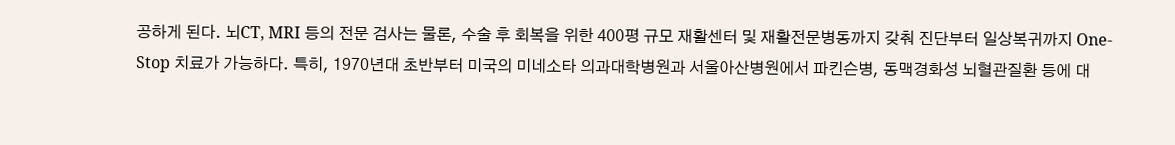공하게 된다. 뇌CT, MRI 등의 전문 검사는 물론, 수술 후 회복을 위한 400평 규모 재활센터 및 재활전문병동까지 갖춰 진단부터 일상복귀까지 One-Stop 치료가 가능하다. 특히, 1970년대 초반부터 미국의 미네소타 의과대학병원과 서울아산병원에서 파킨슨병, 동맥경화성 뇌혈관질환 등에 대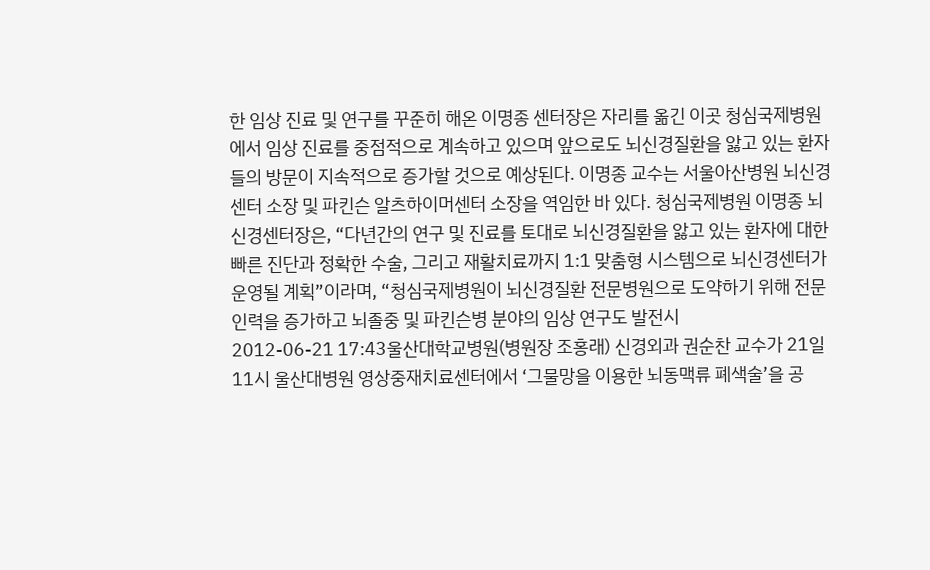한 임상 진료 및 연구를 꾸준히 해온 이명종 센터장은 자리를 옮긴 이곳 청심국제병원에서 임상 진료를 중점적으로 계속하고 있으며 앞으로도 뇌신경질환을 앓고 있는 환자들의 방문이 지속적으로 증가할 것으로 예상된다. 이명종 교수는 서울아산병원 뇌신경센터 소장 및 파킨슨 알츠하이머센터 소장을 역임한 바 있다. 청심국제병원 이명종 뇌신경센터장은, “다년간의 연구 및 진료를 토대로 뇌신경질환을 앓고 있는 환자에 대한 빠른 진단과 정확한 수술, 그리고 재활치료까지 1:1 맞춤형 시스템으로 뇌신경센터가 운영될 계획”이라며, “청심국제병원이 뇌신경질환 전문병원으로 도약하기 위해 전문 인력을 증가하고 뇌졸중 및 파킨슨병 분야의 임상 연구도 발전시
2012-06-21 17:43울산대학교병원(병원장 조홍래) 신경외과 권순찬 교수가 21일 11시 울산대병원 영상중재치료센터에서 ‘그물망을 이용한 뇌동맥류 폐색술’을 공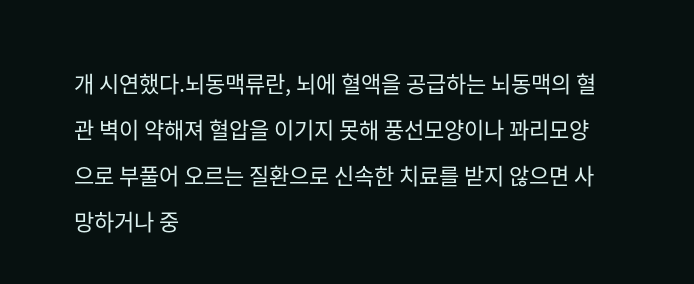개 시연했다.뇌동맥류란, 뇌에 혈액을 공급하는 뇌동맥의 혈관 벽이 약해져 혈압을 이기지 못해 풍선모양이나 꽈리모양으로 부풀어 오르는 질환으로 신속한 치료를 받지 않으면 사망하거나 중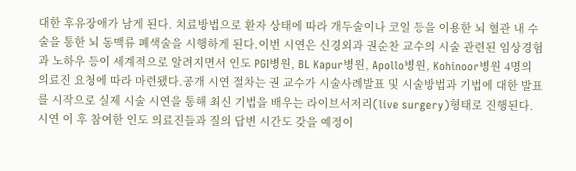대한 후유장애가 남게 된다. 치료방법으로 환자 상태에 따라 개두술이나 코일 등을 이용한 뇌 혈관 내 수술을 통한 뇌 동맥류 폐색술을 시행하게 된다.이번 시연은 신경외과 권순찬 교수의 시술 관련된 임상경험과 노하우 등이 세계적으로 알려지면서 인도 PGI병원, BL Kapur병원, Apollo병원, Kohinoor병원 4명의 의료진 요청에 따라 마련됐다.공개 시연 절차는 권 교수가 시술사례발표 및 시술방법과 기법에 대한 발표를 시작으로 실제 시술 시연을 통해 최신 기법을 배우는 라이브서저리(live surgery)형태로 진행된다. 시연 이 후 참여한 인도 의료진들과 질의 답변 시간도 갖을 예정이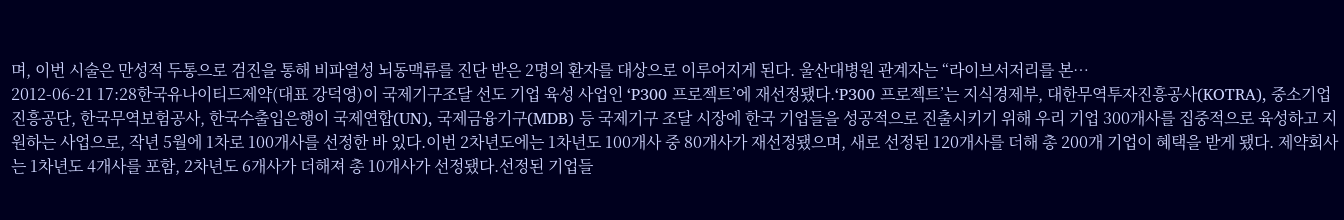며, 이번 시술은 만성적 두통으로 검진을 통해 비파열성 뇌동맥류를 진단 받은 2명의 환자를 대상으로 이루어지게 된다. 울산대병원 관계자는 “라이브서저리를 본…
2012-06-21 17:28한국유나이티드제약(대표 강덕영)이 국제기구조달 선도 기업 육성 사업인 ‘P300 프로젝트’에 재선정됐다.‘P300 프로젝트’는 지식경제부, 대한무역투자진흥공사(KOTRA), 중소기업진흥공단, 한국무역보험공사, 한국수출입은행이 국제연합(UN), 국제금융기구(MDB) 등 국제기구 조달 시장에 한국 기업들을 성공적으로 진출시키기 위해 우리 기업 300개사를 집중적으로 육성하고 지원하는 사업으로, 작년 5월에 1차로 100개사를 선정한 바 있다.이번 2차년도에는 1차년도 100개사 중 80개사가 재선정됐으며, 새로 선정된 120개사를 더해 총 200개 기업이 혜택을 받게 됐다. 제약회사는 1차년도 4개사를 포함, 2차년도 6개사가 더해져 총 10개사가 선정됐다.선정된 기업들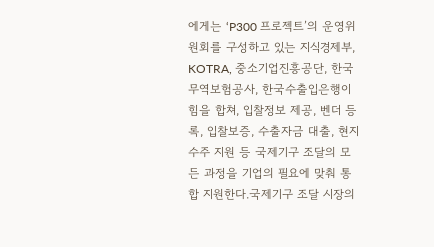에게는 ‘P300 프로젝트’의 운영위원회를 구성하고 있는 지식경제부, KOTRA, 중소기업진흥공단, 한국무역보험공사, 한국수출입은행이 힘을 합쳐, 입찰정보 제공, 벤더 등록, 입찰보증, 수출자금 대출, 현지수주 지원 등 국제기구 조달의 모든 과정을 기업의 필요에 맞춰 통합 지원한다.국제기구 조달 시장의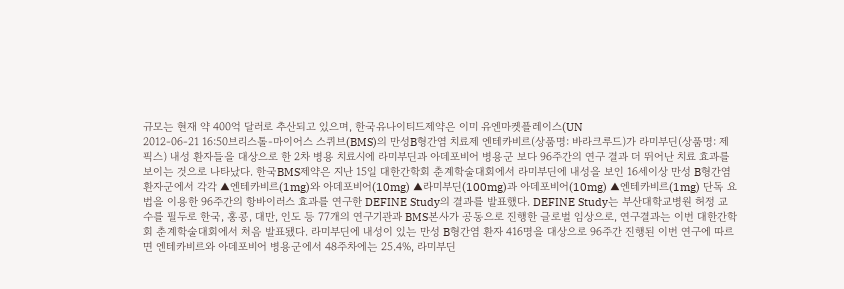규모는 현재 약 400억 달러로 추산되고 있으며, 한국유나이티드제약은 이미 유엔마켓플레이스(UN
2012-06-21 16:50브리스톨-마이어스 스퀴브(BMS)의 만성B형간염 치료제 엔테카비르(상품명: 바라크루드)가 라미부딘(상품명: 제픽스) 내성 환자들을 대상으로 한 2차 병용 치료시에 라미부딘과 아데포비어 병용군 보다 96주간의 연구 결과 더 뛰어난 치료 효과를 보이는 것으로 나타났다. 한국BMS제약은 지난 15일 대한간학회 춘계학술대회에서 라미부딘에 내성을 보인 16세이상 만성 B형간염 환자군에서 각각 ▲엔테카비르(1mg)와 아데포비어(10mg) ▲라미부딘(100mg)과 아데포비어(10mg) ▲엔테카비르(1mg) 단독 요법을 이용한 96주간의 항바이러스 효과를 연구한 DEFINE Study의 결과를 발표했다. DEFINE Study는 부산대학교병원 허정 교수를 필두로 한국, 홍콩, 대만, 인도 등 77개의 연구기관과 BMS본사가 공동으로 진행한 글로벌 임상으로, 연구결과는 이번 대한간학회 춘계학술대회에서 처음 발표됐다. 라미부딘에 내성이 있는 만성 B형간염 환자 416명을 대상으로 96주간 진행된 이번 연구에 따르면 엔테카비르와 아데포비어 병용군에서 48주차에는 25.4%, 라미부딘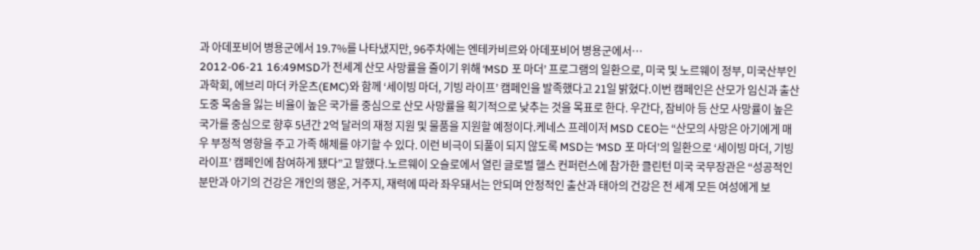과 아데포비어 병용군에서 19.7%를 나타냈지만, 96주차에는 엔테카비르와 아데포비어 병용군에서…
2012-06-21 16:49MSD가 전세계 산모 사망률을 줄이기 위해 ‘MSD 포 마더’ 프로그램의 일환으로, 미국 및 노르웨이 정부, 미국산부인과학회, 에브리 마더 카운츠(EMC)와 함께 ‘세이빙 마더, 기빙 라이프’ 캠페인을 발족했다고 21일 밝혔다.이번 캠페인은 산모가 임신과 출산 도중 목숨을 잃는 비율이 높은 국가를 중심으로 산모 사망률을 획기적으로 낮추는 것을 목표로 한다. 우간다, 잠비아 등 산모 사망률이 높은 국가를 중심으로 향후 5년간 2억 달러의 재정 지원 및 물품을 지원할 예정이다.케네스 프레이저 MSD CEO는 “산모의 사망은 아기에게 매우 부정적 영향을 주고 가족 해체를 야기할 수 있다. 이런 비극이 되풀이 되지 않도록 MSD는 ‘MSD 포 마더’의 일환으로 ‘세이빙 마더, 기빙 라이프’ 캠페인에 참여하게 됐다”고 말했다.노르웨이 오슬로에서 열린 글로벌 헬스 컨퍼런스에 참가한 클린턴 미국 국무장관은 “성공적인 분만과 아기의 건강은 개인의 행운, 거주지, 재력에 따라 좌우돼서는 안되며 안정적인 출산과 태아의 건강은 전 세계 모든 여성에게 보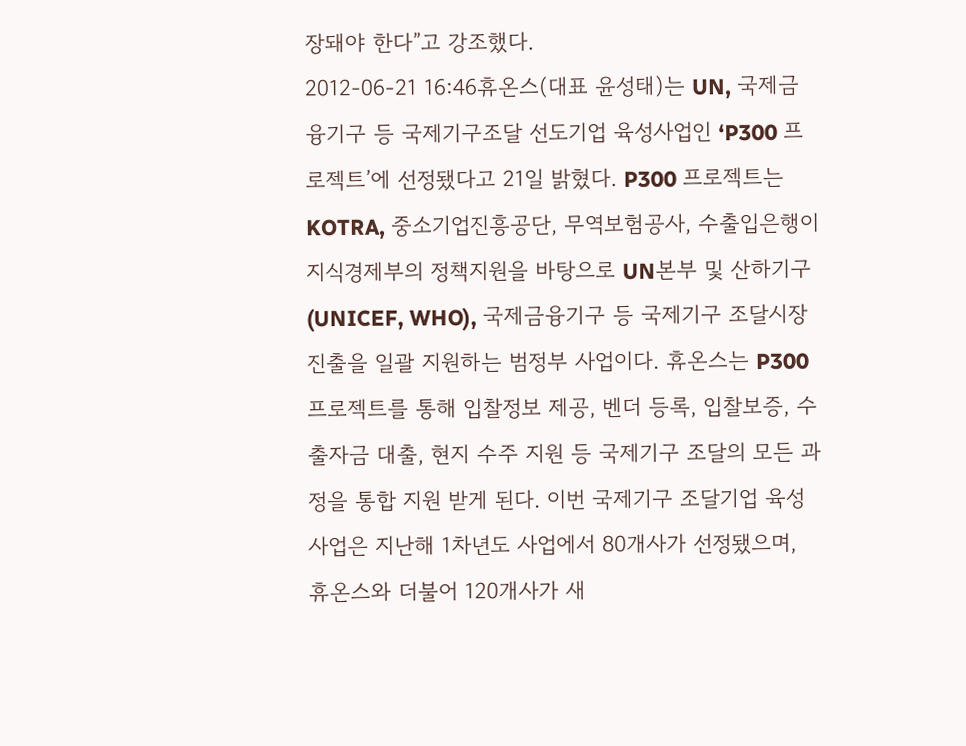장돼야 한다”고 강조했다.
2012-06-21 16:46휴온스(대표 윤성태)는 UN, 국제금융기구 등 국제기구조달 선도기업 육성사업인 ‘P300 프로젝트’에 선정됐다고 21일 밝혔다. P300 프로젝트는 KOTRA, 중소기업진흥공단, 무역보험공사, 수출입은행이 지식경제부의 정책지원을 바탕으로 UN본부 및 산하기구(UNICEF, WHO), 국제금융기구 등 국제기구 조달시장 진출을 일괄 지원하는 범정부 사업이다. 휴온스는 P300 프로젝트를 통해 입찰정보 제공, 벤더 등록, 입찰보증, 수출자금 대출, 현지 수주 지원 등 국제기구 조달의 모든 과정을 통합 지원 받게 된다. 이번 국제기구 조달기업 육성 사업은 지난해 1차년도 사업에서 80개사가 선정됐으며, 휴온스와 더불어 120개사가 새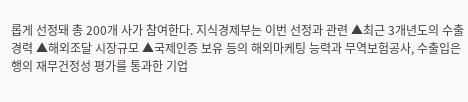롭게 선정돼 총 200개 사가 참여한다. 지식경제부는 이번 선정과 관련 ▲최근 3개년도의 수출경력 ▲해외조달 시장규모 ▲국제인증 보유 등의 해외마케팅 능력과 무역보험공사, 수출입은행의 재무건정성 평가를 통과한 기업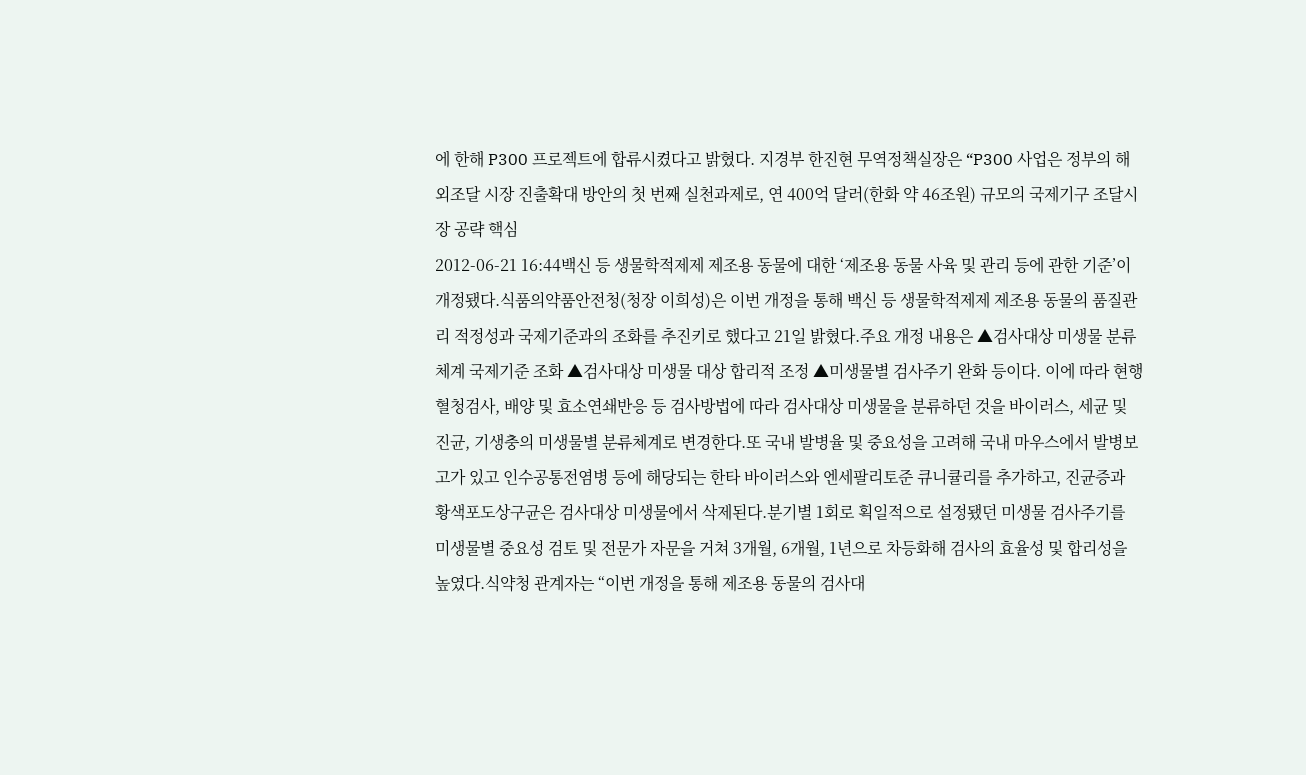에 한해 P300 프로젝트에 합류시켰다고 밝혔다. 지경부 한진현 무역정책실장은 “P300 사업은 정부의 해외조달 시장 진출확대 방안의 첫 번째 실천과제로, 연 400억 달러(한화 약 46조원) 규모의 국제기구 조달시장 공략 핵심
2012-06-21 16:44백신 등 생물학적제제 제조용 동물에 대한 ‘제조용 동물 사육 및 관리 등에 관한 기준’이 개정됐다.식품의약품안전청(청장 이희성)은 이번 개정을 통해 백신 등 생물학적제제 제조용 동물의 품질관리 적정성과 국제기준과의 조화를 추진키로 했다고 21일 밝혔다.주요 개정 내용은 ▲검사대상 미생물 분류체계 국제기준 조화 ▲검사대상 미생물 대상 합리적 조정 ▲미생물별 검사주기 완화 등이다. 이에 따라 현행 혈청검사, 배양 및 효소연쇄반응 등 검사방법에 따라 검사대상 미생물을 분류하던 것을 바이러스, 세균 및 진균, 기생충의 미생물별 분류체계로 변경한다.또 국내 발병율 및 중요성을 고려해 국내 마우스에서 발병보고가 있고 인수공통전염병 등에 해당되는 한타 바이러스와 엔세팔리토준 큐니큘리를 추가하고, 진균증과 황색포도상구균은 검사대상 미생물에서 삭제된다.분기별 1회로 획일적으로 설정됐던 미생물 검사주기를 미생물별 중요성 검토 및 전문가 자문을 거쳐 3개월, 6개월, 1년으로 차등화해 검사의 효율성 및 합리성을 높였다.식약청 관계자는 “이번 개정을 통해 제조용 동물의 검사대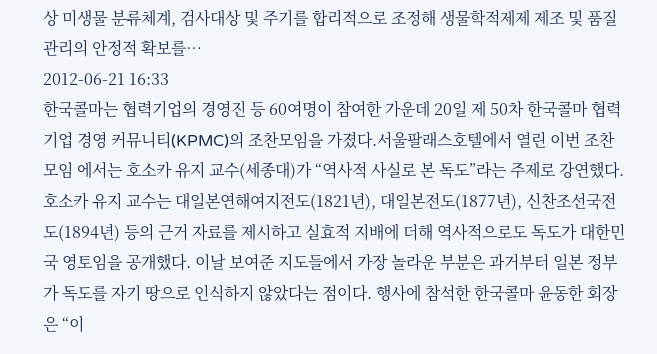상 미생물 분류체계, 검사대상 및 주기를 합리적으로 조정해 생물학적제제 제조 및 품질관리의 안정적 확보를…
2012-06-21 16:33
한국콜마는 협력기업의 경영진 등 60여명이 참여한 가운데 20일 제 50차 한국콜마 협력기업 경영 커뮤니티(KPMC)의 조찬모임을 가졌다.서울팔래스호텔에서 열린 이번 조찬모임 에서는 호소카 유지 교수(세종대)가 “역사적 사실로 본 독도”라는 주제로 강연했다. 호소카 유지 교수는 대일본연해여지전도(1821년), 대일본전도(1877년), 신찬조선국전도(1894년) 등의 근거 자료를 제시하고 실효적 지배에 더해 역사적으로도 독도가 대한민국 영토임을 공개했다. 이날 보여준 지도들에서 가장 놀라운 부분은 과거부터 일본 정부가 독도를 자기 땅으로 인식하지 않았다는 점이다. 행사에 참석한 한국콜마 윤동한 회장은 “이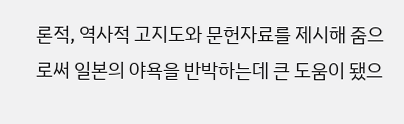론적, 역사적 고지도와 문헌자료를 제시해 줌으로써 일본의 야욕을 반박하는데 큰 도움이 됐으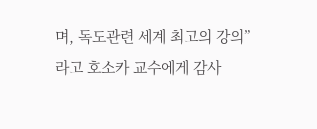며, 독도관련 세계 최고의 강의”라고 호소카 교수에게 감사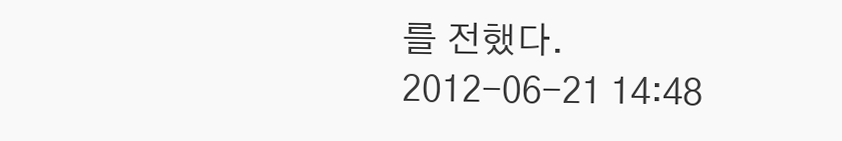를 전했다.
2012-06-21 14:48